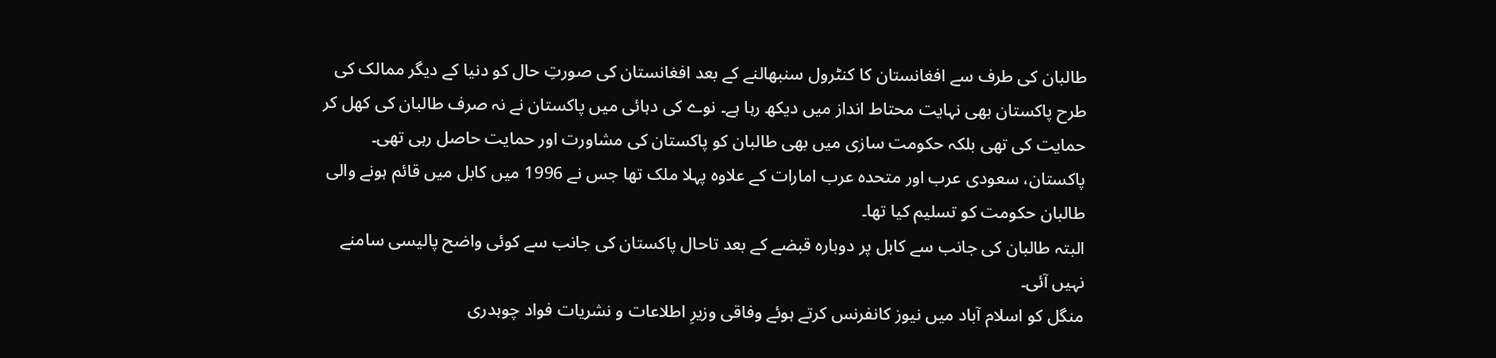طالبان کی طرف سے افغانستان کا کنٹرول سنبھالنے کے بعد افغانستان کی صورتِ حال کو دنیا کے دیگر ممالک کی طرح پاکستان بھی نہایت محتاط انداز میں دیکھ رہا ہے۔ نوے کی دہائی میں پاکستان نے نہ صرف طالبان کی کھل کر حمایت کی تھی بلکہ حکومت سازی میں بھی طالبان کو پاکستان کی مشاورت اور حمایت حاصل رہی تھی۔
پاکستان، سعودی عرب اور متحدہ عرب امارات کے علاوہ پہلا ملک تھا جس نے 1996 میں کابل میں قائم ہونے والی طالبان حکومت کو تسلیم کیا تھا۔
البتہ طالبان کی جانب سے کابل پر دوبارہ قبضے کے بعد تاحال پاکستان کی جانب سے کوئی واضح پالیسی سامنے نہیں آئی۔
منگل کو اسلام آباد میں نیوز کانفرنس کرتے ہوئے وفاقی وزیرِ اطلاعات و نشریات فواد چوہدری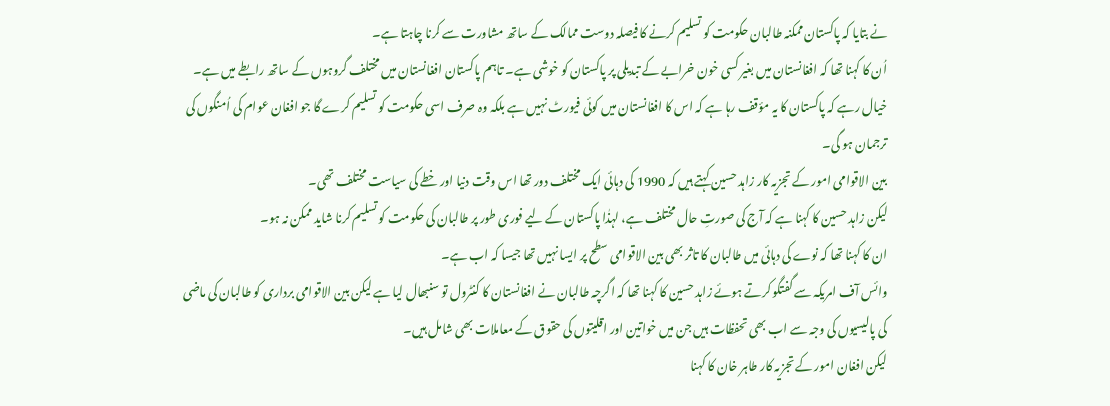نے بتایا کہ پاکستان ممکنہ طالبان حکومت کو تسلیم کرنے کا فیصلہ دوست ممالک کے ساتھ مشاورت سے کرنا چاہتا ہے۔
اُن کا کہنا تھا کہ افغانستان میں بغیر کسی خون خرابے کے تبدیلی پر پاکستان کو خوشی ہے۔ تاہم پاکستان افغانستان میں مختلف گروہوں کے ساتھ رابطے میں ہے۔
خیال رہے کہ پاکستان کا یہ مؤقف رہا ہے کہ اس کا افغانستان میں کوئی فیورٹ نہیں ہے بلکہ وہ صرف اسی حکومت کو تسلیم کرے گا جو افغان عوام کی اُمنگوں کی ترجمان ہو گی۔
بین الاقوامی امور کے تجزیہ کار زاہد حسین کہتے ہیں کہ 1990 کی دہائی ایک مختلف دور تھا اس وقت دنیا اور خطے کی سیاست مختلف تھی۔
لیکن زاہد حسین کا کہنا ہے کہ آج کی صورتِ حال مختلف ہے، لہذٰا پاکستان کے لیے فوری طور پر طالبان کی حکومت کو تسلیم کرنا شاید ممکن نہ ہو۔
ان کا کہنا تھا کہ نوے کی دہائی میں طالبان کا تاثر بھی بین الاقوامی سطح پر ایسا نہیں تھا جیسا کہ اب ہے۔
وائس آف امریکہ سے گفتگو کرتے ہوئے زاہد حسین کا کہنا تھا کہ اگرچہ طالبان نے افغانستان کا کنٹرول تو سنبھال لیا ہے لیکن بین الاقوامی برداری کو طالبان کی ماضی کی پالیسیوں کی وجہ سے اب بھی تحفظات ہیں جن میں خواتین اور اقلیتوں کی حقوق کے معاملات بھی شامل ہیں۔
لیکن افغان امور کے تجزیہ کار طاہر خان کا کہنا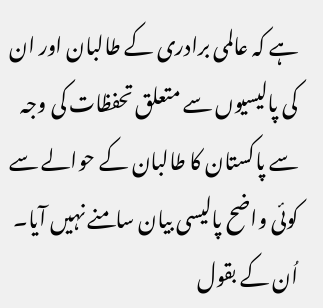ہے کہ عالمی برادری کے طالبان اور ان کی پالیسیوں سے متعلق تحفظات کی وجہ سے پاکستان کا طالبان کے حوالے سے کوئی واضح پالیسی بیان سامنے نہیں آیا۔
اُن کے بقول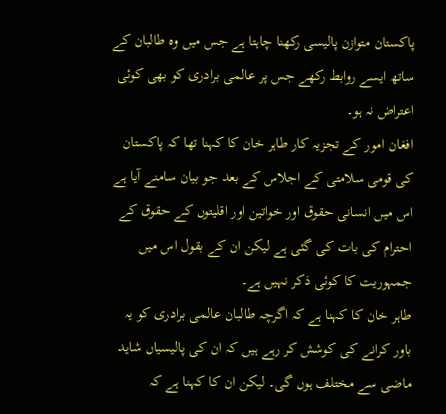پاکستان متوازن پالیسی رکھنا چاہتا ہے جس میں وہ طالبان کے ساتھ ایسے روابط رکھے جس پر عالمی برادری کو بھی کوئی اعتراض نہ ہو۔
افغان امور کے تجزیہ کار طاہر خان کا کہنا تھا کہ پاکستان کی قومی سلامتی کے اجلاس کے بعد جو بیان سامنے آیا ہے اس میں انسانی حقوق اور خواتین اور اقلیتوں کے حقوق کے احترام کی بات کی گئی ہے لیکن ان کے بقول اس میں جمہوریت کا کوئی ذکر نہیں ہے۔
طاہر خان کا کہنا ہے کہ اگرچہ طالبان عالمی برادری کو یہ باور کرانے کی کوشش کر رہے ہیں کہ ان کی پالیسیاں شاید ماضی سے مختلف ہوں گی۔ لیکن ان کا کہنا ہے کہ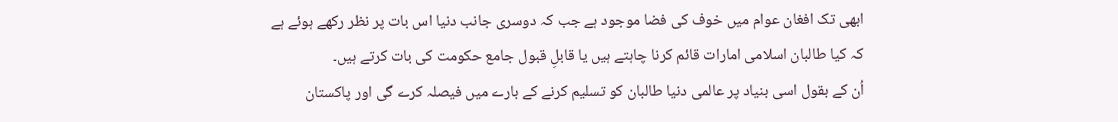ابھی تک افغان عوام میں خوف کی فضا موجود ہے جب کہ دوسری جانب دنیا اس بات پر نظر رکھے ہوئے ہے کہ کیا طالبان اسلامی امارات قائم کرنا چاہتے ہیں یا قابلِ قبول جامع حکومت کی بات کرتے ہیں۔
اُن کے بقول اسی بنیاد پر عالمی دنیا طالبان کو تسلیم کرنے کے بارے میں فیصلہ کرے گی اور پاکستان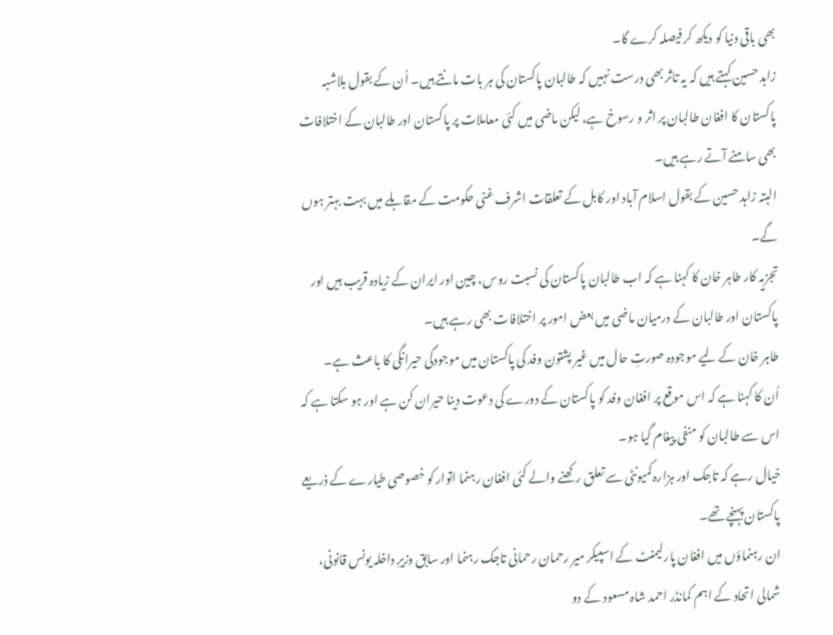بھی باقی دنیا کو دیکھ کر فیصلہ کرے گا۔
زاہد حسین کہتے ہیں کہ یہ تاثر بھی درست نہیں کہ طالبان پاکستان کی ہر بات مانتے ہیں۔ اُن کے بقول بلاشبہ پاکستان کا افغان طالبان پر اثر و رسوخ ہے، لیکن ماضی میں کئی معاملات پر پاکستان اور طالبان کے اختلافات بھی سامنے آتے رہے ہیں۔
البتہ زاہد حسین کے بقول اسلام آباد اور کابل کے تعلقات اشرف غنی حکومت کے مقابلے میں بہت بہتر ہوں گے۔
تجزیہ کار طاہر خان کا کہنا ہے کہ اب طالبان پاکستان کی نسبت روس، چین اور ایران کے زیادہ قریب ہیں اور پاکستان اور طالبان کے درمیان ماضی میں بعض امور پر اختلافات بھی رہے ہیں۔
طاہر خان کے لیے موجودہ صورتِ حال میں غیر پشتون وفد کی پاکستان میں موجودگی حیرانگی کا باعث ہے۔
اُن کا کہنا ہے کہ اس موقع پر افغان وفد کو پاکستان کے دورے کی دعوت دینا حیران کن ہے اور ہو سکتا ہے کہ اس سے طالبان کو منفی پیغام گیا ہو۔
خیال رہے کہ تاجک اور ہزارہ کمیونٹی سے تعلق رکھنے والے کئی افغان رہنما اتوار کو خصوصی طیارے کے ذریعے پاکستان پہنچے تھے۔
ان رہنماؤں میں افغان پارلیمنٹ کے اسپیکر میر رحمان رحمانی تاجک رہنما اور سابق وزیرِ داخلہ یونس قانونی، شمالی اتحاد کے اہم کمانڈر احمد شاہ مسعود کے دو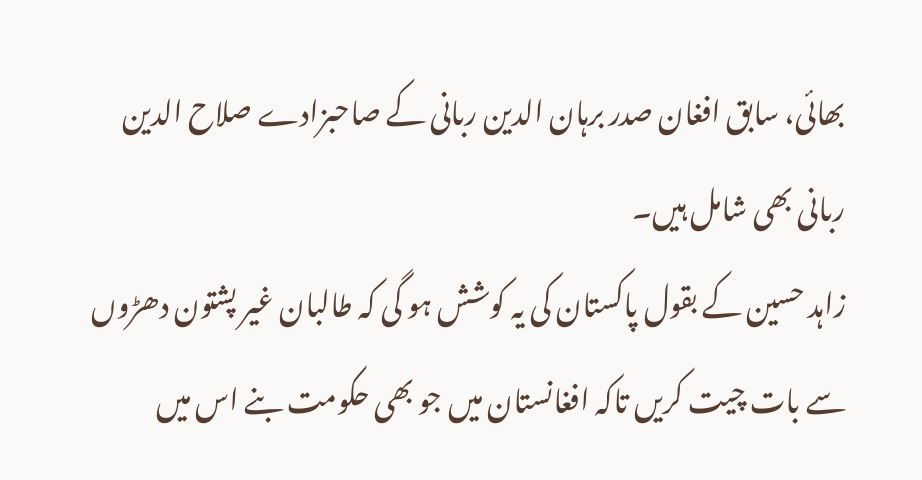بھائی، سابق افغان صدر برہان الدین ربانی کے صاحبزادے صلاح الدین ربانی بھی شامل ہیں۔
زاہد حسین کے بقول پاکستان کی یہ کوشش ہو گی کہ طالبان غیر پشتون دھڑوں سے بات چیت کریں تاکہ افغانستان میں جو بھی حکومت بنے اس میں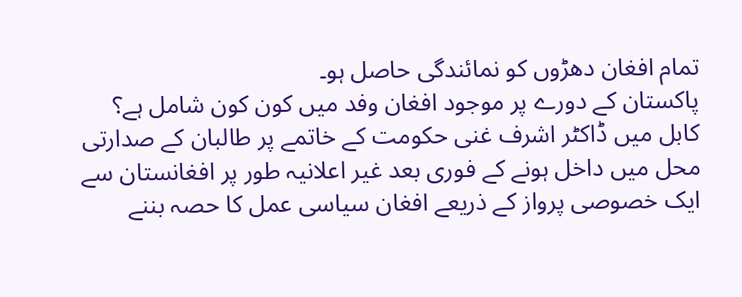تمام افغان دھڑوں کو نمائندگی حاصل ہو۔
پاکستان کے دورے پر موجود افغان وفد میں کون کون شامل ہے؟
کابل میں ڈاکٹر اشرف غنی حکومت کے خاتمے پر طالبان کے صدارتی محل میں داخل ہونے کے فوری بعد غیر اعلانیہ طور پر افغانستان سے ایک خصوصی پرواز کے ذریعے افغان سیاسی عمل کا حصہ بننے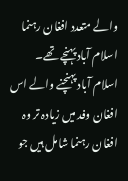والے متعدد افغان رہنما اسلام آباد پہنچے تھے۔
اسلام آباد پہنچنے والے اس افغان وفد میں زیادہ تر وہ افغان رہنما شامل ہیں جو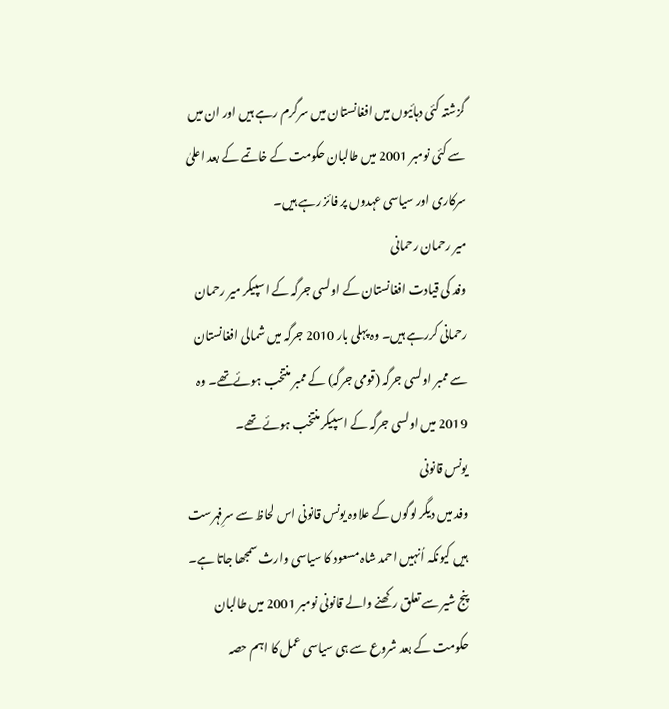گزشتہ کئی دہائیوں میں افغانستان میں سرگرم رہے ہیں اور ان میں سے کئی نومبر 2001 میں طالبان حکومت کے خاتمے کے بعد اعلیٰ سرکاری اور سیاسی عہدوں پر فائز رہے ہیں۔
میر رحمان رحمانی
وفد کی قیادت افغانستان کے اولسی جرگہ کے اسپیکر میر رحمان رحمانی کررہے ہیں۔ وہ پہلی بار 2010 جرگہ میں شمالی افغانستان سے ممبر اولسی جرگہ (قومی جرگہ) کے ممبر منتخب ہوئےتھے۔ وہ 2019 میں اولسی جرگہ کے اسپیکر منتخب ہوئے تھے۔
یونس قانونی
وفد میں دیگر لوگوں کے علاوہ یونس قانونی اس لحاظ سے سرِفہرست ہیں کیونکہ اُنہیں احمد شاہ مسعود کا سیاسی وارث سمجھا جاتا ہے۔
پنج شیر سے تعلق رکھنے والے قانونی نومبر 2001 میں طالبان حکومت کے بعد شروع سے ہی سیاسی عمل کا اہم حصہ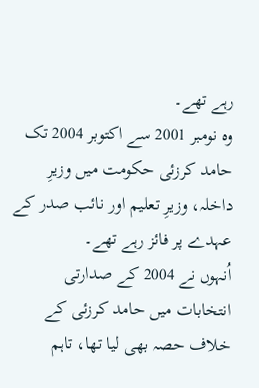رہے تھے۔
وہ نومبر 2001 سے اکتوبر 2004 تک حامد کرزئی حکومت میں وزیرِ داخلہ، وزیرِ تعلیم اور نائب صدر کے عہدے پر فائز رہے تھے۔
اُنہوں نے 2004 کے صدارتی انتخابات میں حامد کرزئی کے خلاف حصہ بھی لیا تھا، تاہم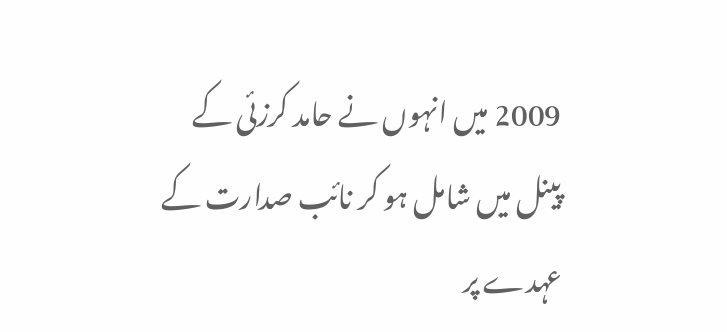2009 میں انہوں نے حامد کرزئی کے پینل میں شامل ہو کر نائب صدارت کے عہدے پر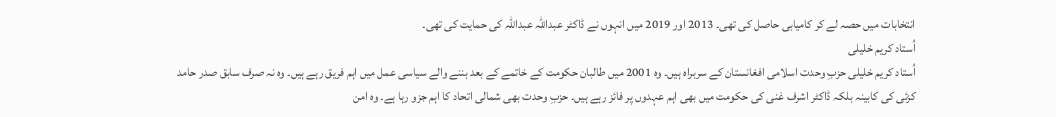انتخابات میں حصہ لے کر کامیابی حاصل کی تھی۔ 2013 اور 2019 میں انہوں نے ڈاکٹر عبداللہ عبداللہ کی حمایت کی تھی۔
اُستاد کریم خلیلی
اُستاد کریم خلیلی حزبِ وحدت اسلامی افغانستان کے سربراہ ہیں۔ وہ 2001 میں طالبان حکومت کے خاتمے کے بعد بننے والے سیاسی عمل میں اہم فریق رہے ہیں۔ وہ نہ صرف سابق صدر حامد کزئی کی کابینہ بلکہ ڈاکٹر اشرف غنی کی حکومت میں بھی اہم عہدوں پر فائز رہے ہیں۔ حزبِ وحدت بھی شمالی اتحاد کا اہم جزو رہا ہے۔ وہ امن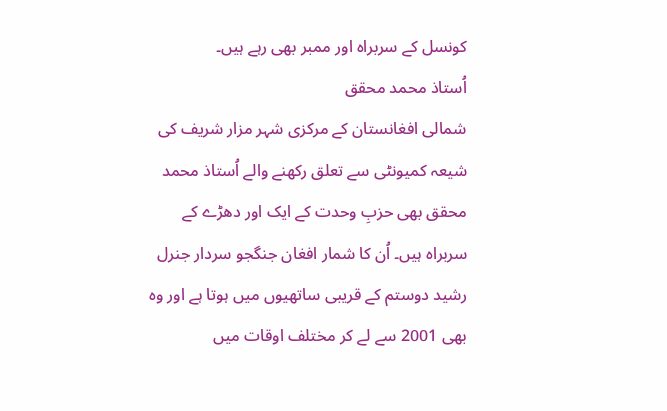کونسل کے سربراہ اور ممبر بھی رہے ہیں۔
اُستاذ محمد محقق
شمالی افغانستان کے مرکزی شہر مزار شریف کی شیعہ کمیونٹی سے تعلق رکھنے والے اُستاذ محمد محقق بھی حزبِ وحدت کے ایک اور دھڑے کے سربراہ ہیں۔ اُن کا شمار افغان جنگجو سردار جنرل رشید دوستم کے قریبی ساتھیوں میں ہوتا ہے اور وہ بھی 2001 سے لے کر مختلف اوقات میں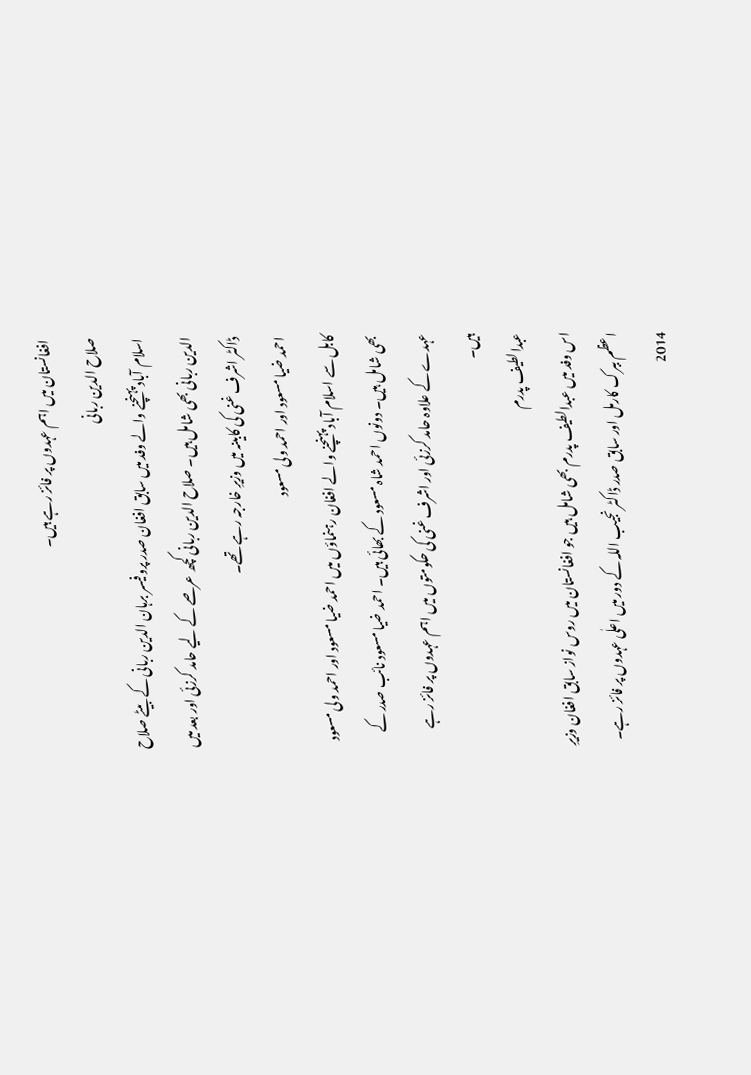افغانستان میں اہم عہدوں پر فائز رہے ہیں۔
صلاح الدین ربانی
اسلام آباد پہنچنے والے وفد میں سابق افغان صدر پروفیسر برہان الدین ربانی کے بیٹے صلاح الدین ربانی بھی شامل ہیں۔ صلاح الدین ربانی کچھ عرصے کے لیے حامد کرزئی اور بعد میں ڈاکٹر اشرف غنی کی کابینہ میں وزیرِ خارجہ رہے تھے۔
احمد ضیا مسعود اور احمد ولی مسعود
کابل سے اسلام آباد پہنچنے والے افغان رہنماؤں میں احمد ضیا مسعود اور احمد ولی مسعود بھی شامل ہیں۔ دونوں احمد شاہ مسعود کے بھائی ہیں۔ احمد ضیا مسعود نائب صدر کے عہدے کے علاوہ حامد کرزئی اور اشرف غنی کی حکومتوں میں اہم عہدوں پر فائز رہے ہیں۔
عبدالطیف پدرم
اس وفد میں عبدالطیف پدرم بھی شامل ہیں جو افغانستان میں روس نواز سابق افغان وزیرِ اعظم ببرک کارمل اور سابق صدر ڈاکٹر نجیب اللہ کے دور میں اعلٰی عہدوں پر فائز رہے۔ 2014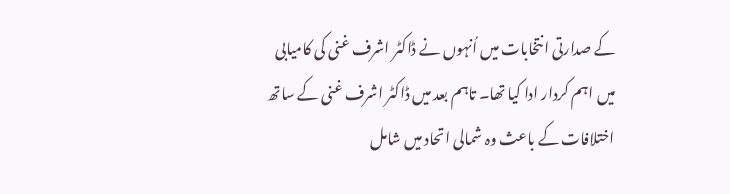کے صدارتی انتخابات میں اُنہوں نے ڈاکٹر اشرف غنی کی کامیابی میں اہم کردار ادا کیا تھا۔ تاہم بعد میں ڈاکٹر اشرف غنی کے ساتھ اختلافات کے باعث وہ شمالی اتحاد میں شامل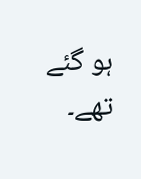ہو گئے تھے۔